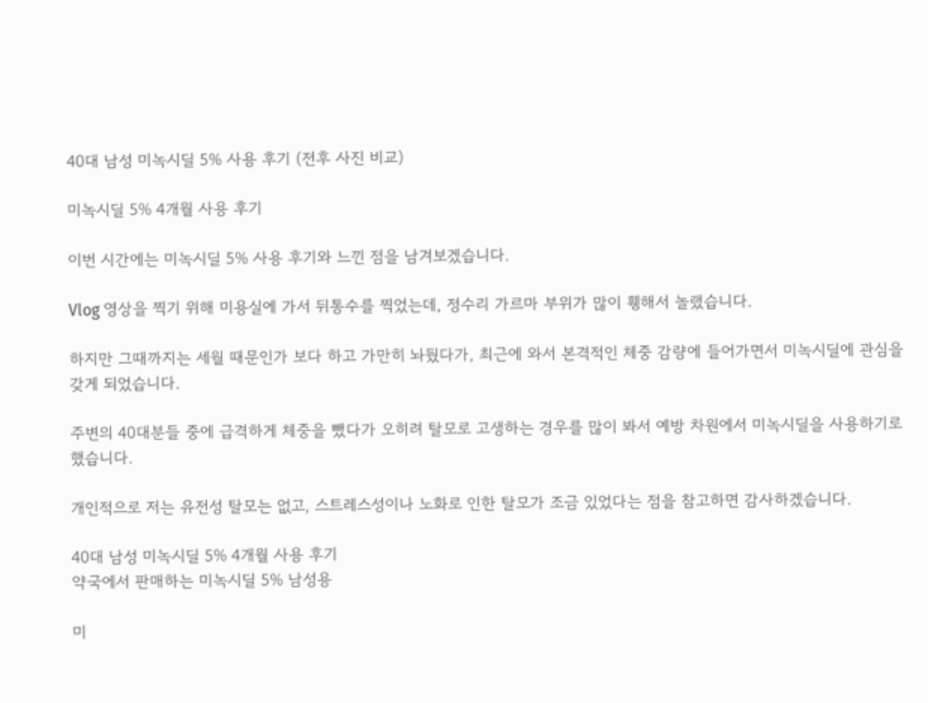40대 남성 미녹시딜 5% 사용 후기 (전후 사진 비교)

미녹시딜 5% 4개월 사용 후기

이번 시간에는 미녹시딜 5% 사용 후기와 느낀 점을 남겨보겠습니다.

Vlog 영상을 찍기 위해 미용실에 가서 뒤통수를 찍었는데, 정수리 가르마 부위가 많이 휑해서 놀랬습니다.

하지만 그때까지는 세월 때문인가 보다 하고 가만히 놔뒀다가, 최근에 와서 본격적인 체중 감량에 들어가면서 미녹시딜에 관심을 갖게 되었습니다.

주변의 40대분들 중에 급격하게 체중을 뺐다가 오히려 탈모로 고생하는 경우를 많이 봐서 예방 차원에서 미녹시딜을 사용하기로 했습니다.

개인적으로 저는 유전성 탈모는 없고, 스트레스성이나 노화로 인한 탈모가 조금 있었다는 점을 참고하면 감사하겠습니다.

40대 남성 미녹시딜 5% 4개월 사용 후기
약국에서 판매하는 미녹시딜 5% 남성용

미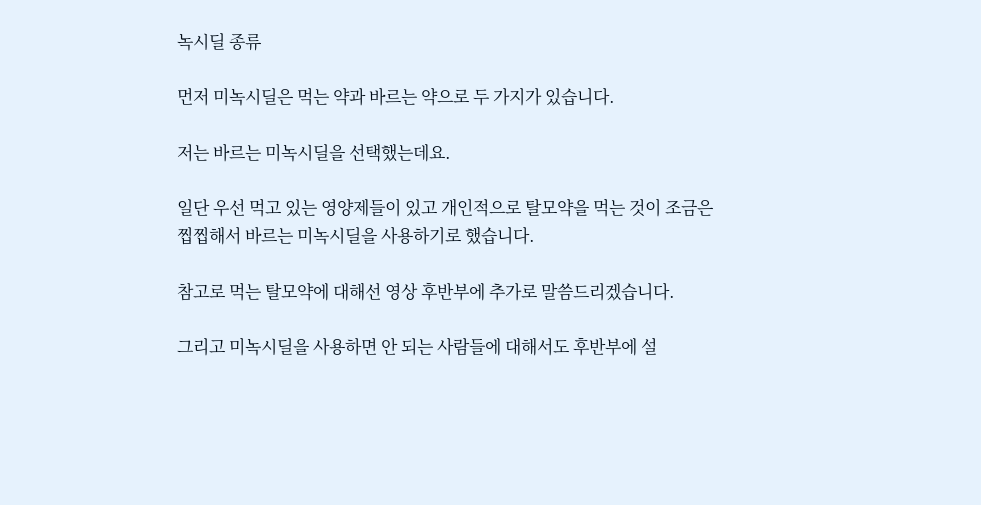녹시딜 종류

먼저 미녹시딜은 먹는 약과 바르는 약으로 두 가지가 있습니다.

저는 바르는 미녹시딜을 선택했는데요.

일단 우선 먹고 있는 영양제들이 있고 개인적으로 탈모약을 먹는 것이 조금은 찝찝해서 바르는 미녹시딜을 사용하기로 했습니다.

참고로 먹는 탈모약에 대해선 영상 후반부에 추가로 말씀드리겠습니다.

그리고 미녹시딜을 사용하면 안 되는 사람들에 대해서도 후반부에 설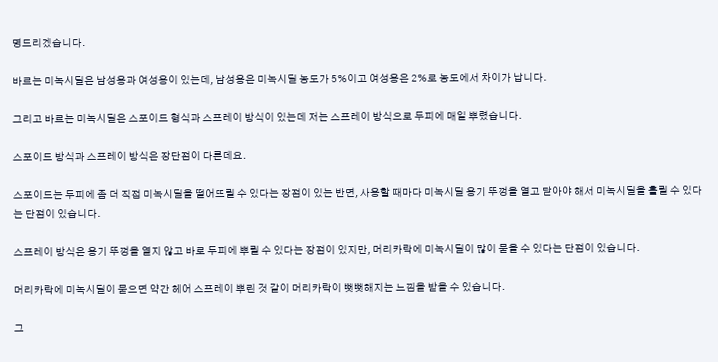명드리겠습니다.

바르는 미녹시딜은 남성용과 여성용이 있는데, 남성용은 미녹시딜 농도가 5%이고 여성용은 2%로 농도에서 차이가 납니다.

그리고 바르는 미녹시딜은 스포이드 형식과 스프레이 방식이 있는데 저는 스프레이 방식으로 두피에 매일 뿌렸습니다.

스포이드 방식과 스프레이 방식은 장단점이 다른데요.

스포이드는 두피에 좀 더 직접 미녹시딜을 떨어뜨릴 수 있다는 장점이 있는 반면, 사용할 때마다 미녹시딜 용기 뚜껑을 열고 닫아야 해서 미녹시딜을 흘릴 수 있다는 단점이 있습니다.

스프레이 방식은 용기 뚜껑을 열지 않고 바로 두피에 뿌릴 수 있다는 장점이 있지만, 머리카락에 미녹시딜이 많이 묻을 수 있다는 단점이 있습니다.

머리카락에 미녹시딜이 묻으면 약간 헤어 스프레이 뿌린 것 같이 머리카락이 뻣뻣해지는 느낌을 받을 수 있습니다.

그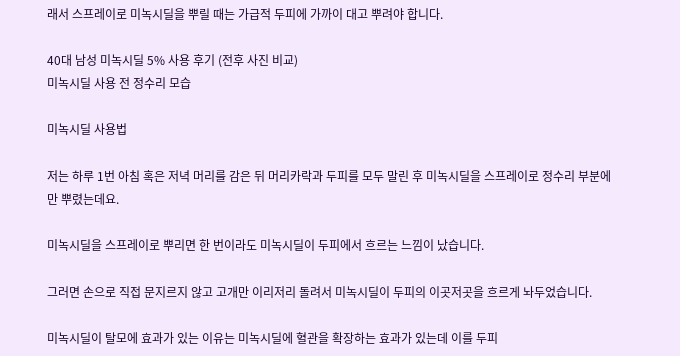래서 스프레이로 미녹시딜을 뿌릴 때는 가급적 두피에 가까이 대고 뿌려야 합니다.

40대 남성 미녹시딜 5% 사용 후기 (전후 사진 비교)
미녹시딜 사용 전 정수리 모습

미녹시딜 사용법

저는 하루 1번 아침 혹은 저녁 머리를 감은 뒤 머리카락과 두피를 모두 말린 후 미녹시딜을 스프레이로 정수리 부분에만 뿌렸는데요.

미녹시딜을 스프레이로 뿌리면 한 번이라도 미녹시딜이 두피에서 흐르는 느낌이 났습니다.

그러면 손으로 직접 문지르지 않고 고개만 이리저리 돌려서 미녹시딜이 두피의 이곳저곳을 흐르게 놔두었습니다.

미녹시딜이 탈모에 효과가 있는 이유는 미녹시딜에 혈관을 확장하는 효과가 있는데 이를 두피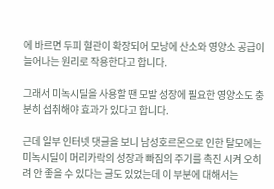에 바르면 두피 혈관이 확장되어 모낭에 산소와 영양소 공급이 늘어나는 원리로 작용한다고 합니다.

그래서 미녹시딜을 사용할 땐 모발 성장에 필요한 영양소도 충분히 섭취해야 효과가 있다고 합니다.

근데 일부 인터넷 댓글을 보니 남성호르몬으로 인한 탈모에는 미녹시딜이 머리카락의 성장과 빠짐의 주기를 촉진 시켜 오히려 안 좋을 수 있다는 글도 있었는데 이 부분에 대해서는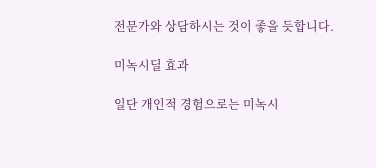전문가와 상담하시는 것이 좋을 듯합니다.

미녹시딜 효과

일단 개인적 경험으로는 미녹시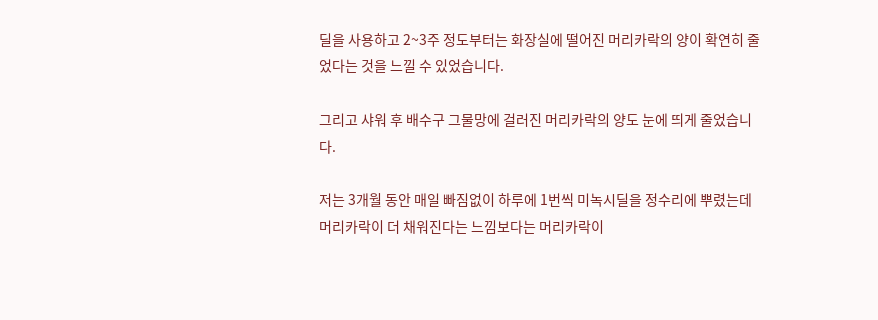딜을 사용하고 2~3주 정도부터는 화장실에 떨어진 머리카락의 양이 확연히 줄었다는 것을 느낄 수 있었습니다.

그리고 샤워 후 배수구 그물망에 걸러진 머리카락의 양도 눈에 띄게 줄었습니다.

저는 3개월 동안 매일 빠짐없이 하루에 1번씩 미녹시딜을 정수리에 뿌렸는데 머리카락이 더 채워진다는 느낌보다는 머리카락이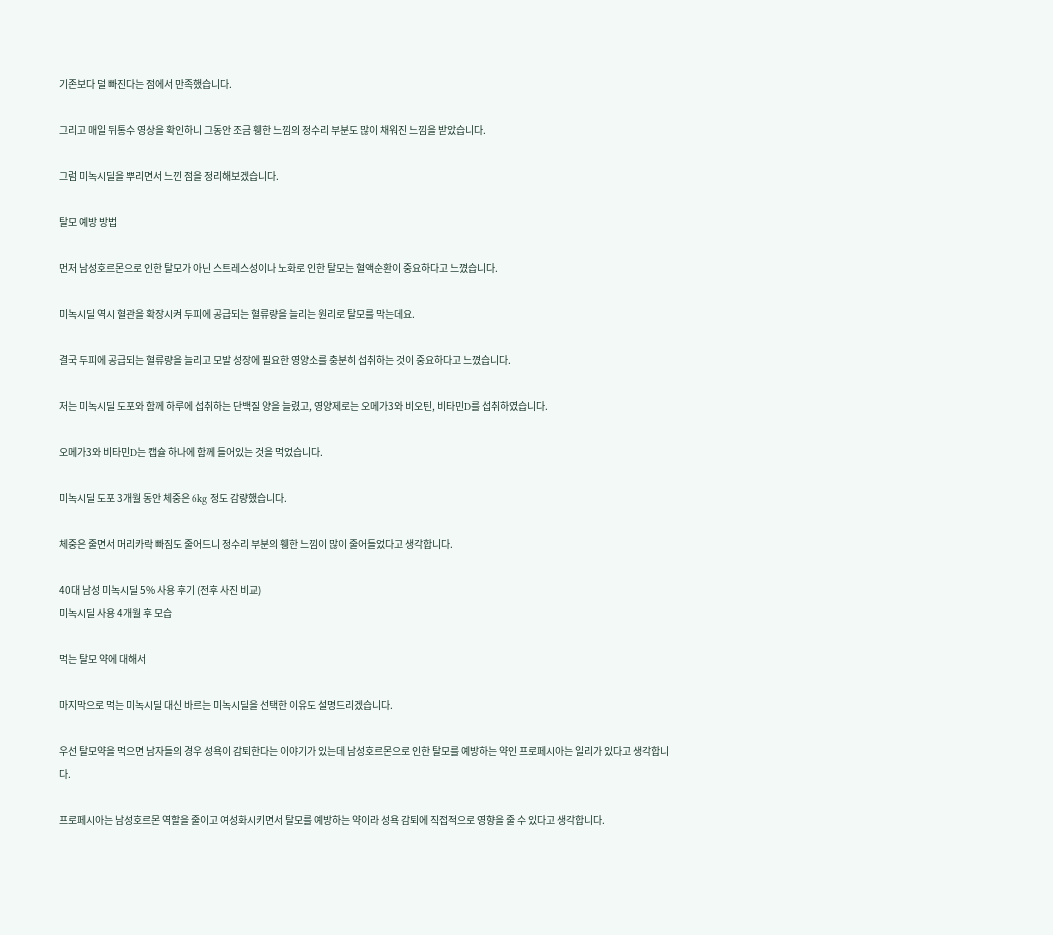기존보다 덜 빠진다는 점에서 만족했습니다.

그리고 매일 뒤통수 영상을 확인하니 그동안 조금 휑한 느낌의 정수리 부분도 많이 채워진 느낌을 받았습니다.

그럼 미녹시딜을 뿌리면서 느낀 점을 정리해보겠습니다.

탈모 예방 방법

먼저 남성호르몬으로 인한 탈모가 아닌 스트레스성이나 노화로 인한 탈모는 혈액순환이 중요하다고 느꼈습니다.

미녹시딜 역시 혈관을 확장시켜 두피에 공급되는 혈류량을 늘리는 원리로 탈모를 막는데요.

결국 두피에 공급되는 혈류량을 늘리고 모발 성장에 필요한 영양소를 충분히 섭취하는 것이 중요하다고 느꼈습니다.

저는 미녹시딜 도포와 함께 하루에 섭취하는 단백질 양을 늘렸고, 영양제로는 오메가3와 비오틴, 비타민D를 섭취하였습니다.

오메가3와 비타민D는 캡슐 하나에 함께 들어있는 것을 먹었습니다.

미녹시딜 도포 3개월 동안 체중은 6kg 정도 감량했습니다.

체중은 줄면서 머리카락 빠짐도 줄어드니 정수리 부분의 휑한 느낌이 많이 줄어들었다고 생각합니다.

40대 남성 미녹시딜 5% 사용 후기 (전후 사진 비교)
미녹시딜 사용 4개월 후 모습

먹는 탈모 약에 대해서

마지막으로 먹는 미녹시딜 대신 바르는 미녹시딜을 선택한 이유도 설명드리겠습니다.

우선 탈모약을 먹으면 남자들의 경우 성욕이 감퇴한다는 이야기가 있는데 남성호르몬으로 인한 탈모를 예방하는 약인 프로페시아는 일리가 있다고 생각합니다.

프로페시아는 남성호르몬 역할을 줄이고 여성화시키면서 탈모를 예방하는 약이라 성욕 감퇴에 직접적으로 영향을 줄 수 있다고 생각합니다.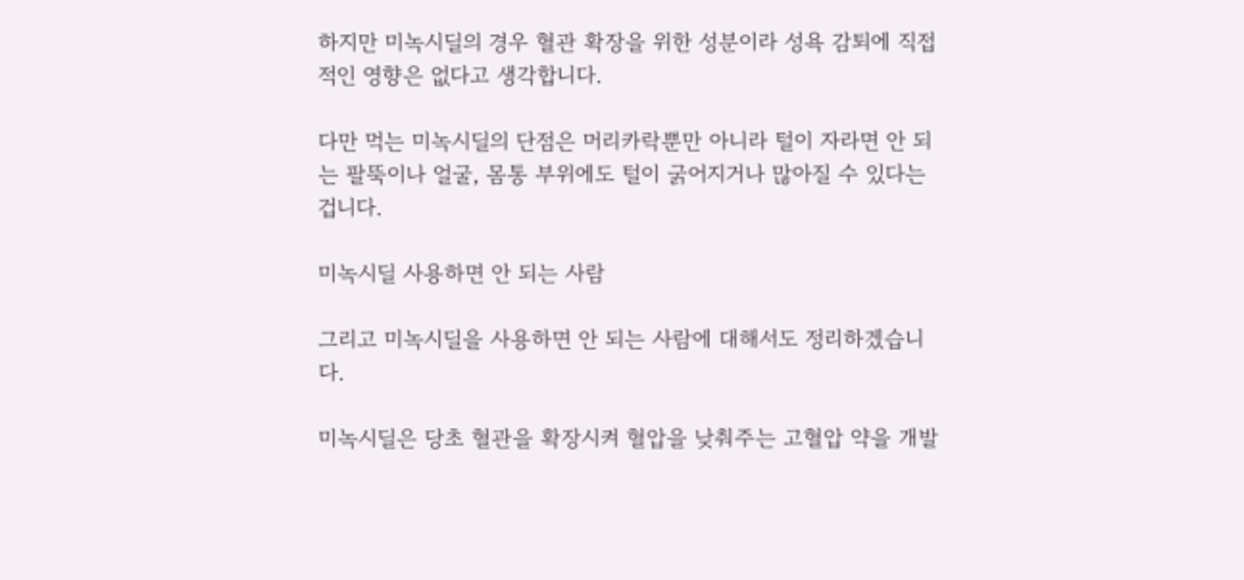하지만 미녹시딜의 경우 혈관 확장을 위한 성분이라 성욕 감퇴에 직접적인 영향은 없다고 생각합니다.

다만 먹는 미녹시딜의 단점은 머리카락뿐만 아니라 털이 자라면 안 되는 팔뚝이나 얼굴, 몸통 부위에도 털이 굵어지거나 많아질 수 있다는 겁니다.

미녹시딜 사용하면 안 되는 사람

그리고 미녹시딜을 사용하면 안 되는 사람에 대해서도 정리하겠습니다.

미녹시딜은 당초 혈관을 확장시켜 혈압을 낮춰주는 고혈압 약을 개발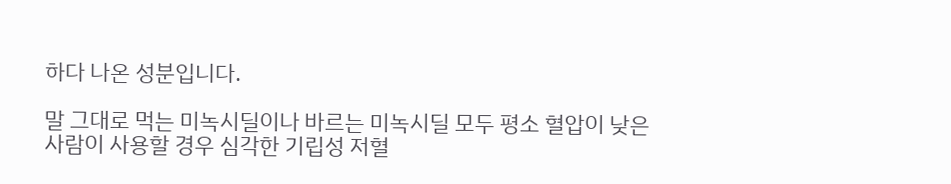하다 나온 성분입니다.

말 그대로 먹는 미녹시딜이나 바르는 미녹시딜 모두 평소 혈압이 낮은 사람이 사용할 경우 심각한 기립성 저혈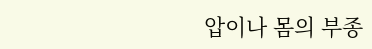압이나 몸의 부종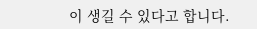이 생길 수 있다고 합니다.